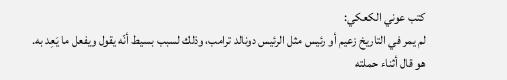كتب عوني الكعكي:
لم يمر في التاريخ زعيم أو رئيس مثل الرئيس دونالد ترامب، وذلك لسبب بسيط أنّه يقول ويفعل ما يَعِد به.
هو قال أثناء حملته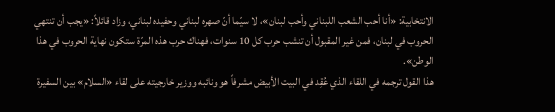الانتخابية: «أنا أحب الشعب اللبناني وأحب لبنان»، لا سيّما أنّ صهره لبناني وحفيده لبناني، وزاد قائلاً: «يجب أن تنتهي الحروب في لبنان، فمن غير المقبول أن تنشب حرب كل 10 سنوات، فهناك حرب هذه المرّة ستكون نهاية الحروب في هذا الوطن».
هذا القول ترجمه في اللقاء الذي عُقِد في البيت الأبيض مشرفاً هو ونائبه ووزير خارجيته على لقاء «السلام» بين السفيرة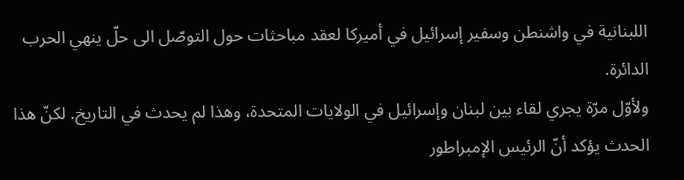اللبنانية في واشنطن وسفير إسرائيل في أميركا لعقد مباحثات حول التوصّل الى حلّ ينهي الحرب الدائرة.
ولأوّل مرّة يجري لقاء بين لبنان وإسرائيل في الولايات المتحدة، وهذا لم يحدث في التاريخ. لكنّ هذا الحدث يؤكد أنّ الرئيس الإمبراطور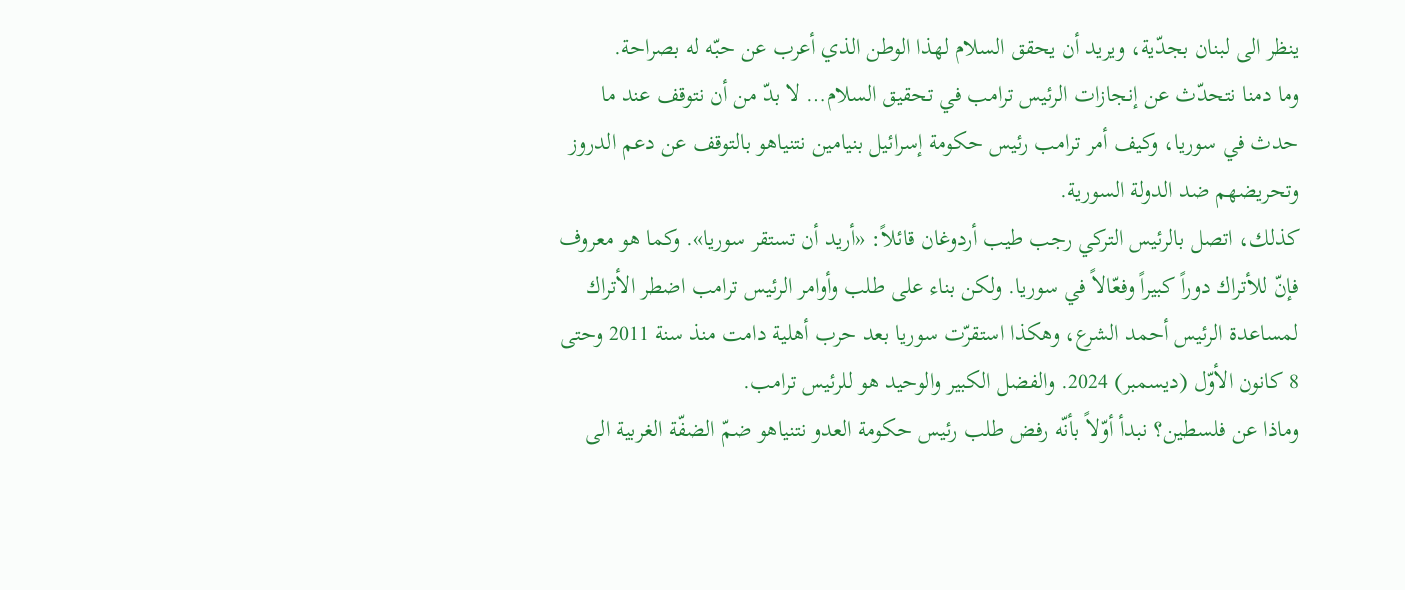ينظر الى لبنان بجدّية، ويريد أن يحقق السلام لهذا الوطن الذي أعرب عن حبّه له بصراحة.
وما دمنا نتحدّث عن إنجازات الرئيس ترامب في تحقيق السلام… لا بدّ من أن نتوقف عند ما حدث في سوريا، وكيف أمر ترامب رئيس حكومة إسرائيل بنيامين نتنياهو بالتوقف عن دعم الدروز وتحريضهم ضد الدولة السورية.
كذلك، اتصل بالرئيس التركي رجب طيب أردوغان قائلاً: «أريد أن تستقر سوريا». وكما هو معروف فإنّ للأتراك دوراً كبيراً وفعّالاً في سوريا. ولكن بناء على طلب وأوامر الرئيس ترامب اضطر الأتراك لمساعدة الرئيس أحمد الشرع، وهكذا استقرّت سوريا بعد حرب أهلية دامت منذ سنة 2011 وحتى 8 كانون الأوّل (ديسمبر) 2024. والفضل الكبير والوحيد هو للرئيس ترامب.
وماذا عن فلسطين؟ نبدأ أوّلاً بأنّه رفض طلب رئيس حكومة العدو نتنياهو ضمّ الضفّة الغربية الى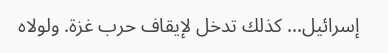إسرائيل… كذلك تدخل لإيقاف حرب غزة. ولولاه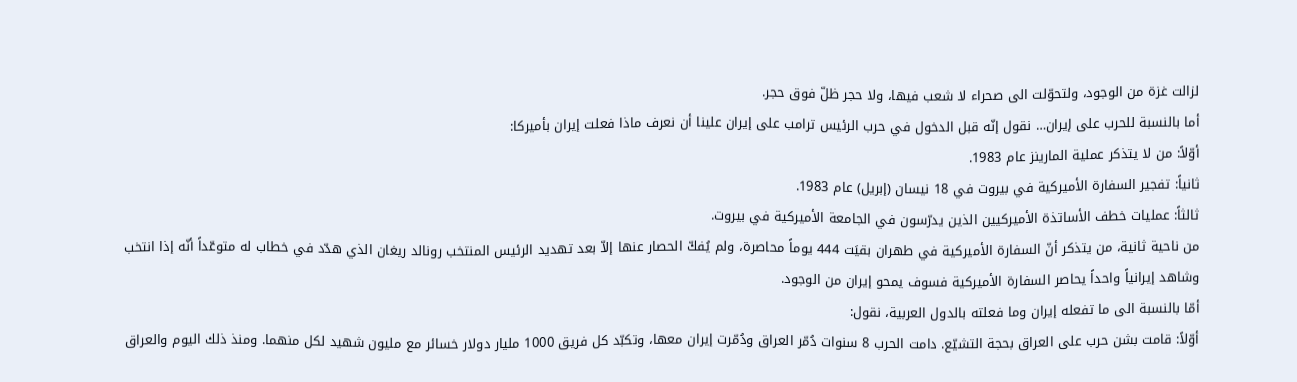لزالت غزة من الوجود، ولتحوّلت الى صحراء لا شعب فيها، ولا حجر ظلّ فوق حجر.
أما بالنسبة للحرب على إيران… نقول إنّه قبل الدخول في حرب الرئيس ترامب على إيران علينا أن نعرف ماذا فعلت إيران بأميركا:
أوّلاً: من لا يتذكر عملية المارينز عام 1983.
ثانياً: تفجير السفارة الأميركية في بيروت في 18 نيسان (إبريل) عام 1983.
ثالثاً: عمليات خطف الأساتذة الأميركيين الذين يدرّسون في الجامعة الأميركية في بيروت.
من ناحية ثانية، من يتذكر أنّ السفارة الأميركية في طهران بقيَت 444 يوماً محاصرة، ولم يُفكّ الحصار عنها إلاّ بعد تهديد الرئيس المنتخب رونالد ريغان الذي هدّد في خطاب له متوعّداً أنّه إذا انتخب وشاهد إيرانياً واحداً يحاصر السفارة الأميركية فسوف يمحو إيران من الوجود.
أمّا بالنسبة الى ما تفعله إيران وما فعلته بالدول العربية، نقول:
أوّلاً: قامت بشن حرب على العراق بحجة التشيّع. دامت الحرب 8 سنوات دُمّر العراق ودُمّرت إيران معها، وتكبّد كل فريق 1000 مليار دولار خسائر مع مليون شهيد لكل منهما. ومنذ ذلك اليوم والعراق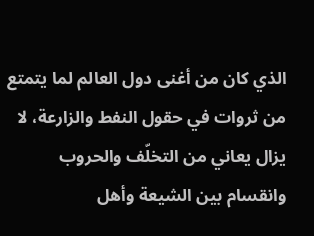الذي كان من أغنى دول العالم لما يتمتع من ثروات في حقول النفط والزارعة، لا يزال يعاني من التخلّف والحروب وانقسام بين الشيعة وأهل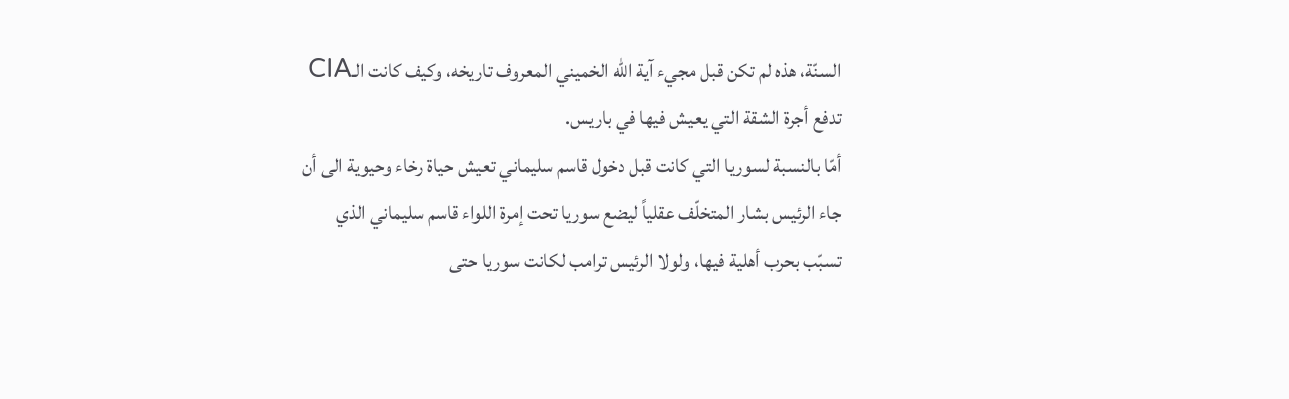السنّة، هذه لم تكن قبل مجيء آية الله الخميني المعروف تاريخه، وكيف كانت الـCIA تدفع أجرة الشقة التي يعيش فيها في باريس.
أمّا بالنسبة لسوريا التي كانت قبل دخول قاسم سليماني تعيش حياة رخاء وحيوية الى أن جاء الرئيس بشار المتخلّف عقلياً ليضع سوريا تحت إمرة اللواء قاسم سليماني الذي تسبّب بحرب أهلية فيها، ولولا الرئيس ترامب لكانت سوريا حتى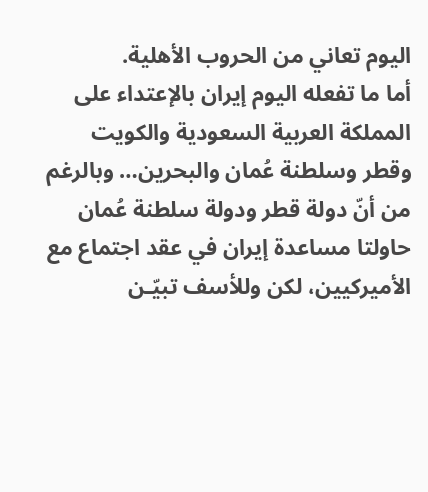اليوم تعاني من الحروب الأهلية.
أما ما تفعله اليوم إيران بالإعتداء على المملكة العربية السعودية والكويت وقطر وسلطنة عُمان والبحرين… وبالرغم من أنّ دولة قطر ودولة سلطنة عُمان حاولتا مساعدة إيران في عقد اجتماع مع الأميركيين، لكن وللأسف تبيّـن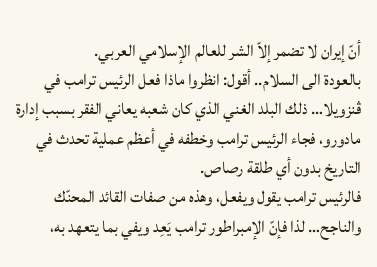أنّ إيران لا تضمر إلاّ الشر للعالم الإسلامي العربي.
بالعودة الى السلام.. أقول: انظروا ماذا فعل الرئيس ترامب في ڤنزويلا… ذلك البلد الغني الذي كان شعبه يعاني الفقر بسبب إدارة مادورو، فجاء الرئيس ترامب وخطفه في أعظم عملية تحدث في التاريخ بدون أي طلقة رصاص.
فالرئيس ترامب يقول ويفعل، وهذه من صفات القائد المحنّك والناجح… لذا فإنّ الإمبراطور ترامب يَعِد ويفي بما يتعهد به،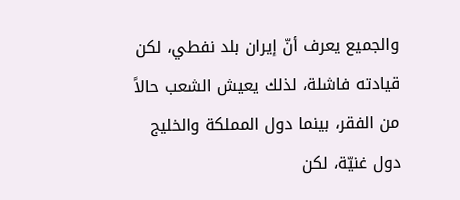والجميع يعرف أنّ إيران بلد نفطي، لكن قيادته فاشلة، لذلك يعيش الشعب حالاً من الفقر، بينما دول المملكة والخليج دول غنيّة، لكن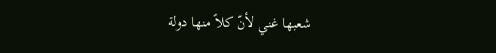شعبها غني لأنّ كلاً منها دولة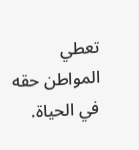تعطي المواطن حقه في الحياة.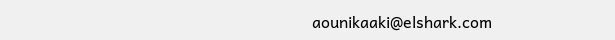aounikaaki@elshark.com